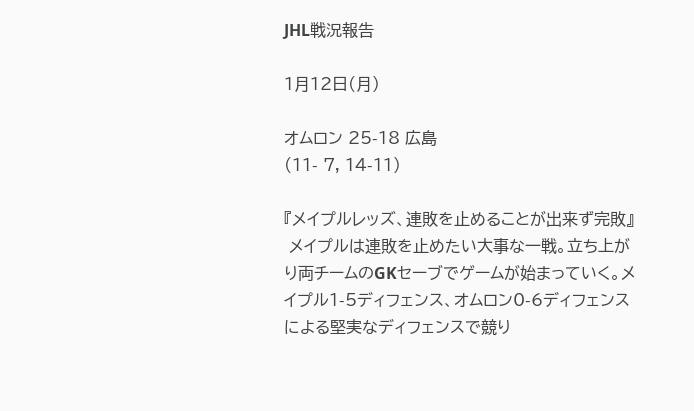JHL戦況報告

1月12日(月)

オムロン 25-18 広島
(11- 7, 14-11)

『メイプルレッズ、連敗を止めることが出来ず完敗』
 メイプルは連敗を止めたい大事な一戦。立ち上がり両チームのGKセーブでゲームが始まっていく。メイプル1-5ディフェンス、オムロン0-6ディフェンスによる堅実なディフェンスで競り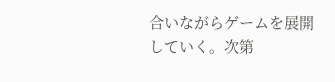合いながらゲームを展開していく。次第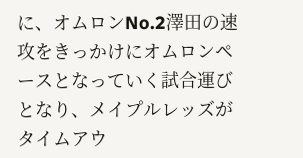に、オムロンNo.2澤田の速攻をきっかけにオムロンペースとなっていく試合運びとなり、メイプルレッズがタイムアウ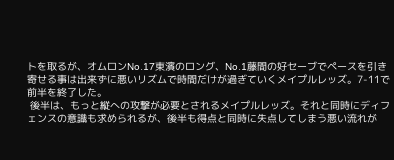トを取るが、オムロンNo.17東濱のロング、No.1藤間の好セーブでペースを引き寄せる事は出来ずに悪いリズムで時間だけが過ぎていくメイプルレッズ。7-11で前半を終了した。
 後半は、もっと縦への攻撃が必要とされるメイプルレッズ。それと同時にディフェンスの意識も求められるが、後半も得点と同時に失点してしまう悪い流れが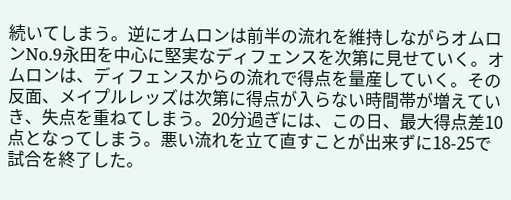続いてしまう。逆にオムロンは前半の流れを維持しながらオムロンNo.9永田を中心に堅実なディフェンスを次第に見せていく。オムロンは、ディフェンスからの流れで得点を量産していく。その反面、メイプルレッズは次第に得点が入らない時間帯が増えていき、失点を重ねてしまう。20分過ぎには、この日、最大得点差10点となってしまう。悪い流れを立て直すことが出来ずに18-25で試合を終了した。